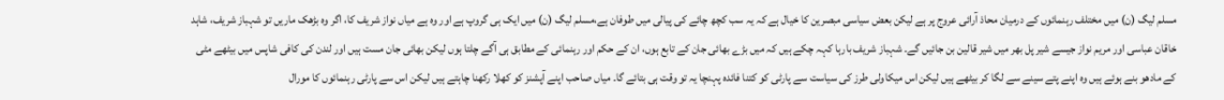مسلم لیگ (ن) میں مختلف رہنمائوں کے درمیان محاذ آرائی عروج پر ہے لیکن بعض سیاسی مبصرین کا خیال ہے کہ یہ سب کچھ چائے کی پیالی میں طوفان ہے،مسلم لیگ (ن) میں ایک ہی گروپ ہے اور وہ ہے میاں نواز شریف کا، اگر وہ بڑھک ماریں تو شہباز شریف، شاہد خاقان عباسی اور مریم نواز جیسے شیر پل بھر میں شیر قالین بن جائیں گے۔ شہباز شریف بارہا کہہ چکے ہیں کہ میں بڑے بھائی جان کے تابع ہوں، ان کے حکم اور رہنمائی کے مطابق ہی آگے چلتا ہوں لیکن بھائی جان مست ہیں اور لندن کی کافی شاپس میں بیٹھے مٹی کے مادھو بنے ہوئے ہیں وہ اپنے پتے سینے سے لگا کر بیٹھے ہیں لیکن اس میکاولی طرز کی سیاست سے پارٹی کو کتنا فائدہ پہنچا یہ تو وقت ہی بتائے گا۔ میاں صاحب اپنے آپشنز کو کھلا رکھنا چاہتے ہیں لیکن اس سے پارٹی رہنمائوں کا مورال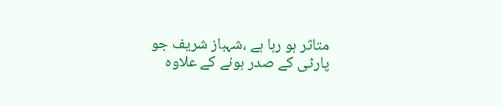متاثر ہو رہا ہے ،شہباز شریف جو پارٹی کے صدر ہونے کے علاوہ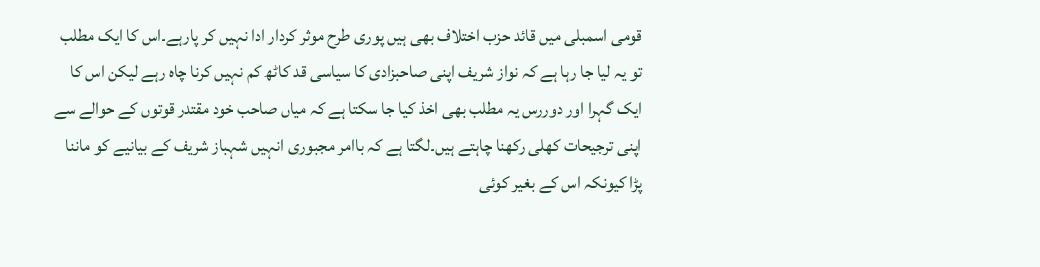قومی اسمبلی میں قائد حزب اختلاف بھی ہیں پوری طرح موثر کردار ادا نہیں کر پارہے۔اس کا ایک مطلب تو یہ لیا جا رہا ہے کہ نواز شریف اپنی صاحبزادی کا سیاسی قد کاٹھ کم نہیں کرنا چاہ رہے لیکن اس کا ایک گہرا اور دوررس یہ مطلب بھی اخذ کیا جا سکتا ہے کہ میاں صاحب خود مقتدر قوتوں کے حوالے سے اپنی ترجیحات کھلی رکھنا چاہتے ہیں۔لگتا ہے کہ باامر مجبوری انہیں شہباز شریف کے بیانیے کو ماننا پڑا کیونکہ اس کے بغیر کوئی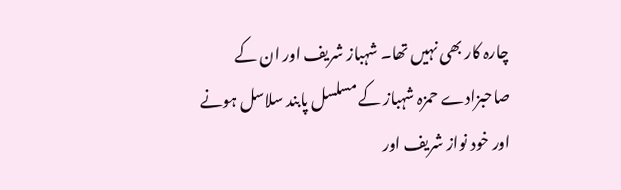چارہ کار بھی نہیں تھا۔ شہباز شریف اور ان کے صاحبزادے حمزہ شہباز کے مسلسل پابند سلاسل ہونے اور خود نواز شریف اور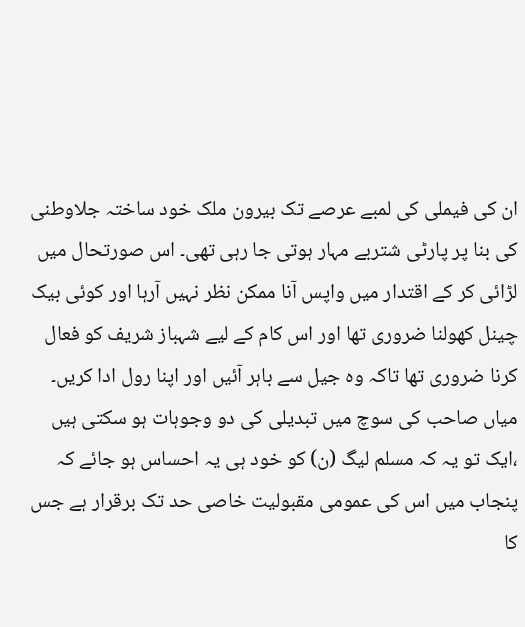ان کی فیملی کی لمبے عرصے تک بیرون ملک خود ساختہ جلاوطنی کی بنا پر پارٹی شتربے مہار ہوتی جا رہی تھی۔ اس صورتحال میں لڑائی کر کے اقتدار میں واپس آنا ممکن نظر نہیں آرہا اور کوئی بیک چینل کھولنا ضروری تھا اور اس کام کے لیے شہباز شریف کو فعال کرنا ضروری تھا تاکہ وہ جیل سے باہر آئیں اور اپنا رول ادا کریں۔ میاں صاحب کی سوچ میں تبدیلی کی دو وجوہات ہو سکتی ہیں ،ایک تو یہ کہ مسلم لیگ (ن) کو خود ہی یہ احساس ہو جائے کہ پنجاب میں اس کی عمومی مقبولیت خاصی حد تک برقرار ہے جس کا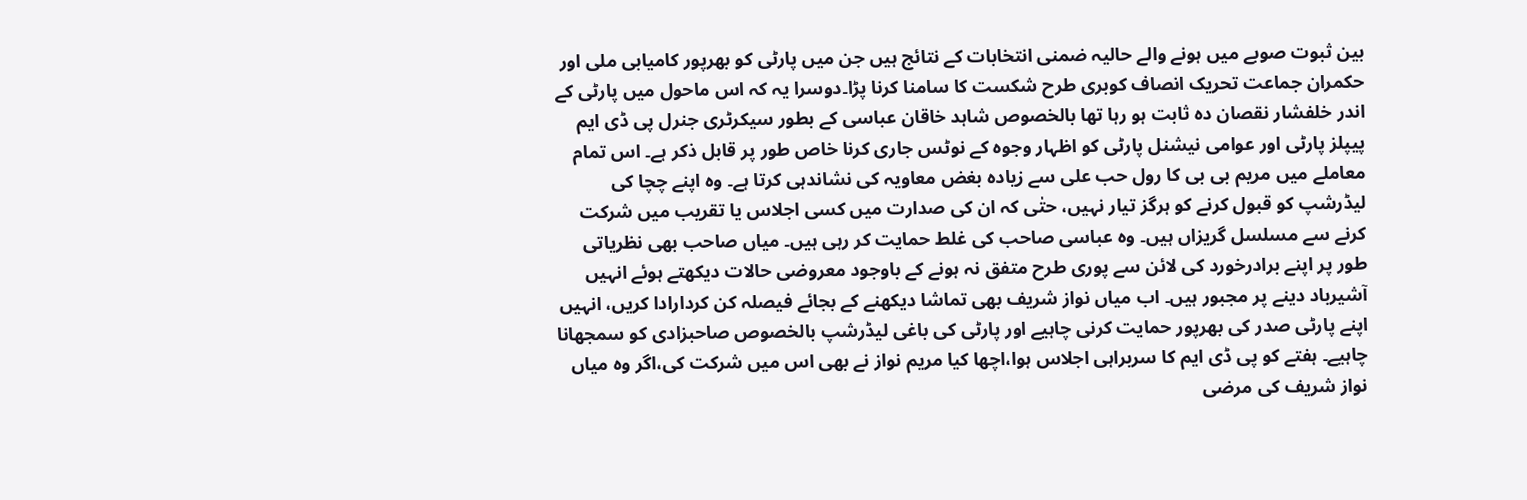بین ثبوت صوبے میں ہونے والے حالیہ ضمنی انتخابات کے نتائج ہیں جن میں پارٹی کو بھرپور کامیابی ملی اور حکمران جماعت تحریک انصاف کوبری طرح شکست کا سامنا کرنا پڑا۔دوسرا یہ کہ اس ماحول میں پارٹی کے اندر خلفشار نقصان دہ ثابت ہو رہا تھا بالخصوص شاہد خاقان عباسی کے بطور سیکرٹری جنرل پی ڈی ایم پیپلز پارٹی اور عوامی نیشنل پارٹی کو اظہار وجوہ کے نوٹس جاری کرنا خاص طور پر قابل ذکر ہے۔ اس تمام معاملے میں مریم بی بی کا رول حب علی سے زیادہ بغض معاویہ کی نشاندہی کرتا ہے۔ وہ اپنے چچا کی لیڈرشپ کو قبول کرنے کو ہرگز تیار نہیں، حتٰی کہ ان کی صدارت میں کسی اجلاس یا تقریب میں شرکت کرنے سے مسلسل گریزاں ہیں۔ وہ عباسی صاحب کی غلط حمایت کر رہی ہیں۔ میاں صاحب بھی نظریاتی طور پر اپنے برادرخورد کی لائن سے پوری طرح متفق نہ ہونے کے باوجود معروضی حالات دیکھتے ہوئے انہیں آشیرباد دینے پر مجبور ہیں۔ اب میاں نواز شریف بھی تماشا دیکھنے کے بجائے فیصلہ کن کردارادا کریں، انہیں اپنے پارٹی صدر کی بھرپور حمایت کرنی چاہیے اور پارٹی کی باغی لیڈرشپ بالخصوص صاحبزادی کو سمجھانا چاہیے۔ ہفتے کو پی ڈی ایم کا سربراہی اجلاس ہوا،اچھا کیا مریم نواز نے بھی اس میں شرکت کی،اگر وہ میاں نواز شریف کی مرضی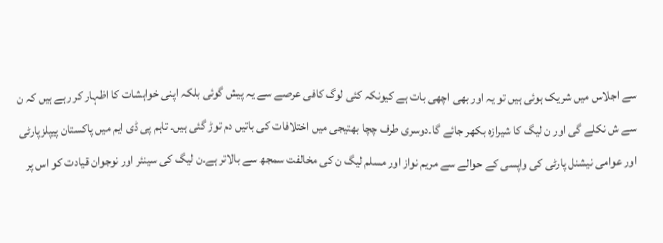سے اجلاس میں شریک ہوئی ہیں تو یہ اور بھی اچھی بات ہے کیونکہ کئی لوگ کافی عرصے سے یہ پیش گوئی بلکہ اپنی خواہشات کا اظہار کر رہے ہیں کہ ن سے ش نکلے گی اور ن لیگ کا شیرازہ بکھر جائے گا۔دوسری طرف چچا بھتیجی میں اختلافات کی باتیں دم توڑ گئی ہیں۔ تاہم پی ڈی ایم میں پاکستان پیپلزپارٹی اور عوامی نیشنل پارٹی کی واپسی کے حوالے سے مریم نواز اور مسلم لیگ ن کی مخالفت سمجھ سے بالاتر ہے۔ن لیگ کی سینئر اور نوجوان قیادت کو اس پر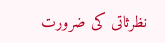نظرثاتی کی ضرورت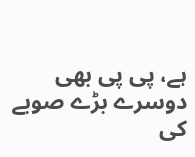ہے، پی پی بھی دوسرے بڑے صوبے کی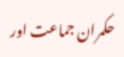حکمران جماعت اور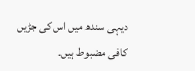دیہی سندھ میں اس کی جڑیں کافی مضبوط ہیں۔